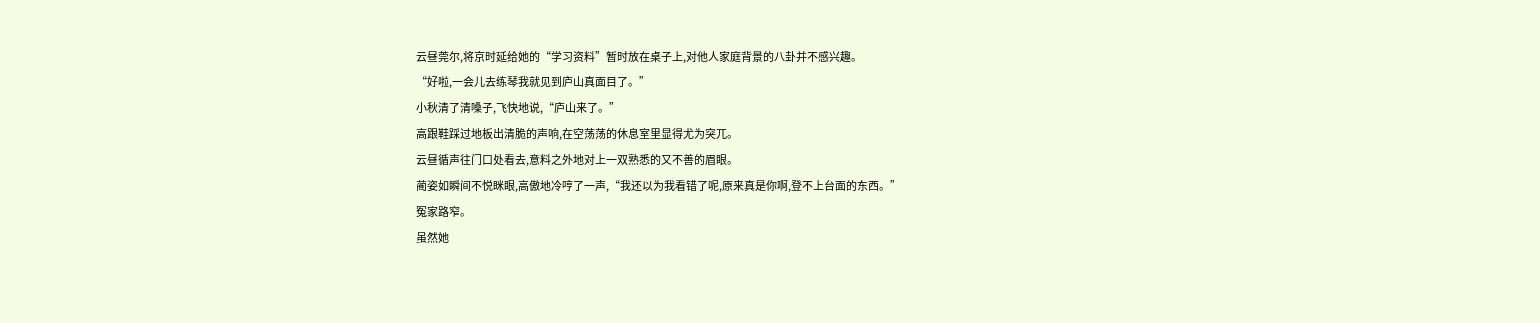云昼莞尔,将京时延给她的“学习资料”暂时放在桌子上,对他人家庭背景的八卦并不感兴趣。
“好啦,一会儿去练琴我就见到庐山真面目了。”
小秋清了清嗓子,飞快地说,“庐山来了。”
高跟鞋踩过地板出清脆的声响,在空荡荡的休息室里显得尤为突兀。
云昼循声往门口处看去,意料之外地对上一双熟悉的又不善的眉眼。
蔺姿如瞬间不悦眯眼,高傲地冷哼了一声,“我还以为我看错了呢,原来真是你啊,登不上台面的东西。”
冤家路窄。
虽然她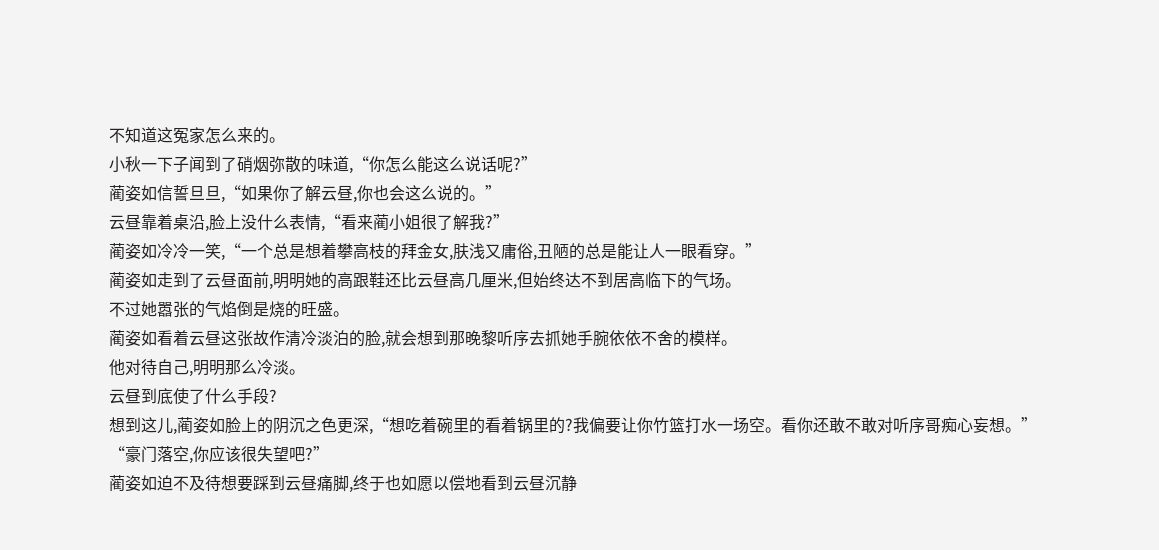不知道这冤家怎么来的。
小秋一下子闻到了硝烟弥散的味道,“你怎么能这么说话呢?”
蔺姿如信誓旦旦,“如果你了解云昼,你也会这么说的。”
云昼靠着桌沿,脸上没什么表情,“看来蔺小姐很了解我?”
蔺姿如冷冷一笑,“一个总是想着攀高枝的拜金女,肤浅又庸俗,丑陋的总是能让人一眼看穿。”
蔺姿如走到了云昼面前,明明她的高跟鞋还比云昼高几厘米,但始终达不到居高临下的气场。
不过她嚣张的气焰倒是烧的旺盛。
蔺姿如看着云昼这张故作清冷淡泊的脸,就会想到那晚黎听序去抓她手腕依依不舍的模样。
他对待自己,明明那么冷淡。
云昼到底使了什么手段?
想到这儿,蔺姿如脸上的阴沉之色更深,“想吃着碗里的看着锅里的?我偏要让你竹篮打水一场空。看你还敢不敢对听序哥痴心妄想。”
“豪门落空,你应该很失望吧?”
蔺姿如迫不及待想要踩到云昼痛脚,终于也如愿以偿地看到云昼沉静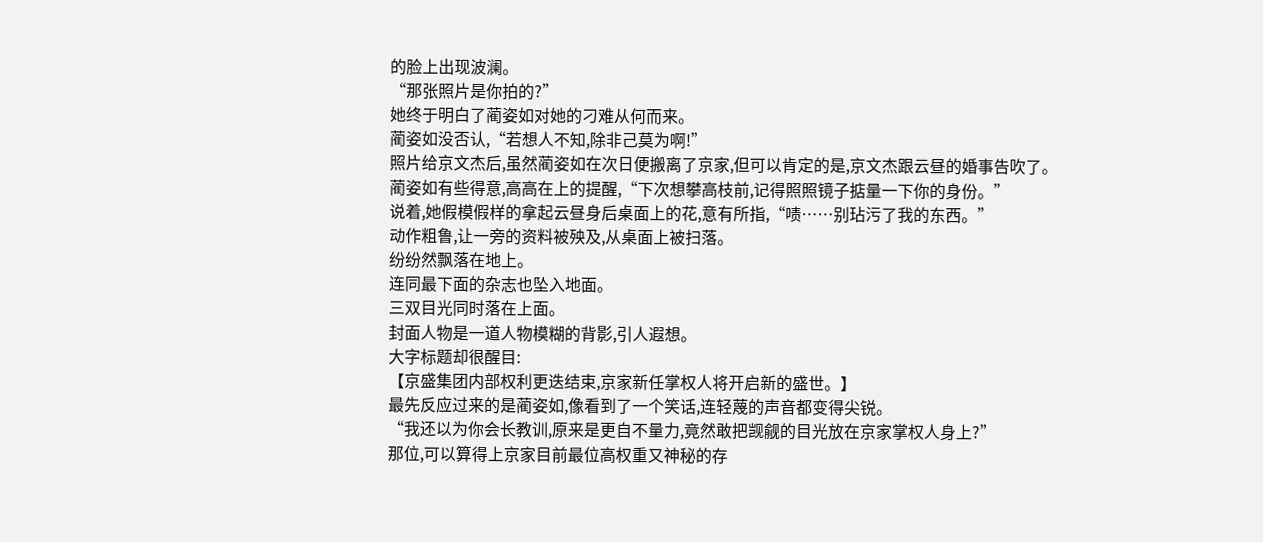的脸上出现波澜。
“那张照片是你拍的?”
她终于明白了蔺姿如对她的刁难从何而来。
蔺姿如没否认,“若想人不知,除非己莫为啊!”
照片给京文杰后,虽然蔺姿如在次日便搬离了京家,但可以肯定的是,京文杰跟云昼的婚事告吹了。
蔺姿如有些得意,高高在上的提醒,“下次想攀高枝前,记得照照镜子掂量一下你的身份。”
说着,她假模假样的拿起云昼身后桌面上的花,意有所指,“啧……别玷污了我的东西。”
动作粗鲁,让一旁的资料被殃及,从桌面上被扫落。
纷纷然飘落在地上。
连同最下面的杂志也坠入地面。
三双目光同时落在上面。
封面人物是一道人物模糊的背影,引人遐想。
大字标题却很醒目:
【京盛集团内部权利更迭结束,京家新任掌权人将开启新的盛世。】
最先反应过来的是蔺姿如,像看到了一个笑话,连轻蔑的声音都变得尖锐。
“我还以为你会长教训,原来是更自不量力,竟然敢把觊觎的目光放在京家掌权人身上?”
那位,可以算得上京家目前最位高权重又神秘的存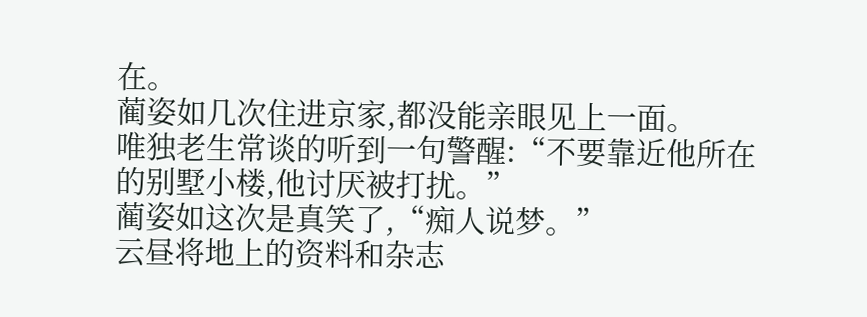在。
蔺姿如几次住进京家,都没能亲眼见上一面。
唯独老生常谈的听到一句警醒:“不要靠近他所在的别墅小楼,他讨厌被打扰。”
蔺姿如这次是真笑了,“痴人说梦。”
云昼将地上的资料和杂志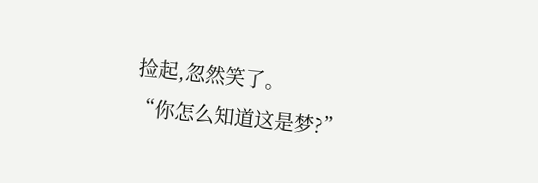捡起,忽然笑了。
“你怎么知道这是梦?”